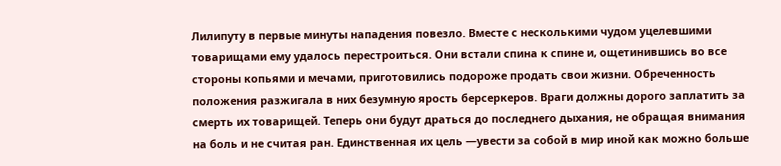Лилипуту в первые минуты нападения повезло. Вместе с несколькими чудом уцелевшими товарищами ему удалось перестроиться. Они встали спина к спине и, ощетинившись во все стороны копьями и мечами, приготовились подороже продать свои жизни. Обреченность положения разжигала в них безумную ярость берсеркеров. Враги должны дорого заплатить за смерть их товарищей. Теперь они будут драться до последнего дыхания, не обращая внимания на боль и не считая ран. Единственная их цель —увести за собой в мир иной как можно больше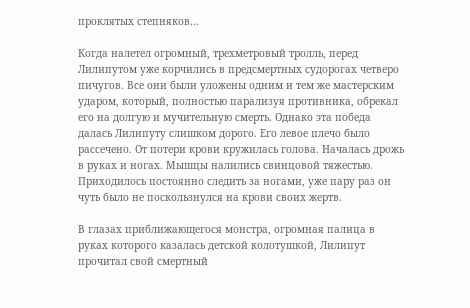проклятых степняков…

Когда налетел огромный, трехметровый тролль, перед Лилипутом уже корчились в предсмертных судорогах четверо пичугов. Все они были уложены одним и тем же мастерским ударом, который, полностью парализуя противника, обрекал его на долгую и мучительную смерть. Однако эта победа далась Лилипуту слишком дорого. Его левое плечо было рассечено. От потери крови кружилась голова. Началась дрожь в руках и ногах. Мышцы налились свинцовой тяжестью. Приходилось постоянно следить за ногами, уже пару раз он чуть было не поскользнулся на крови своих жертв.

В глазах приближающегося монстра, огромная палица в руках которого казалась детской колотушкой, Лилипут прочитал свой смертный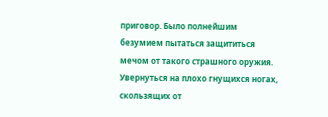приговор. Было полнейшим безумием пытаться защититься мечом от такого страшного оружия. Увернуться на плохо гнущихся ногах, скользящих от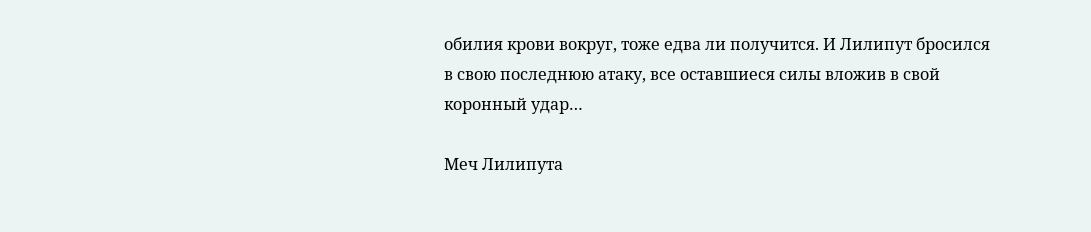обилия крови вокруг, тоже едва ли получится. И Лилипут бросился в свою последнюю атаку, все оставшиеся силы вложив в свой коронный удар…

Меч Лилипута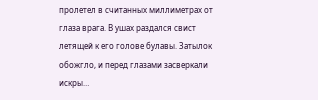пролетел в считанных миллиметрах от глаза врага. В ушах раздался свист летящей к его голове булавы. Затылок обожгло, и перед глазами засверкали искры…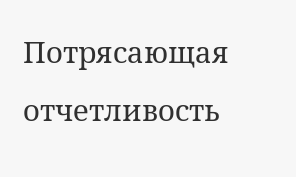Потрясающая отчетливость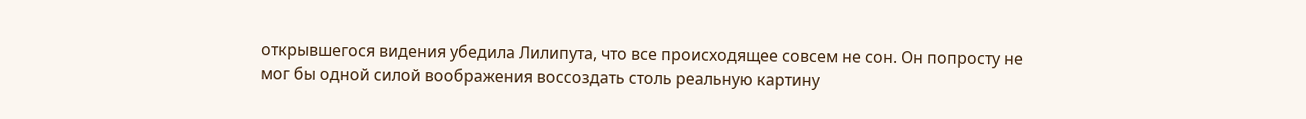открывшегося видения убедила Лилипута, что все происходящее совсем не сон. Он попросту не мог бы одной силой воображения воссоздать столь реальную картину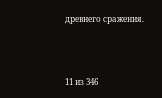древнего сражения.



11 из 346